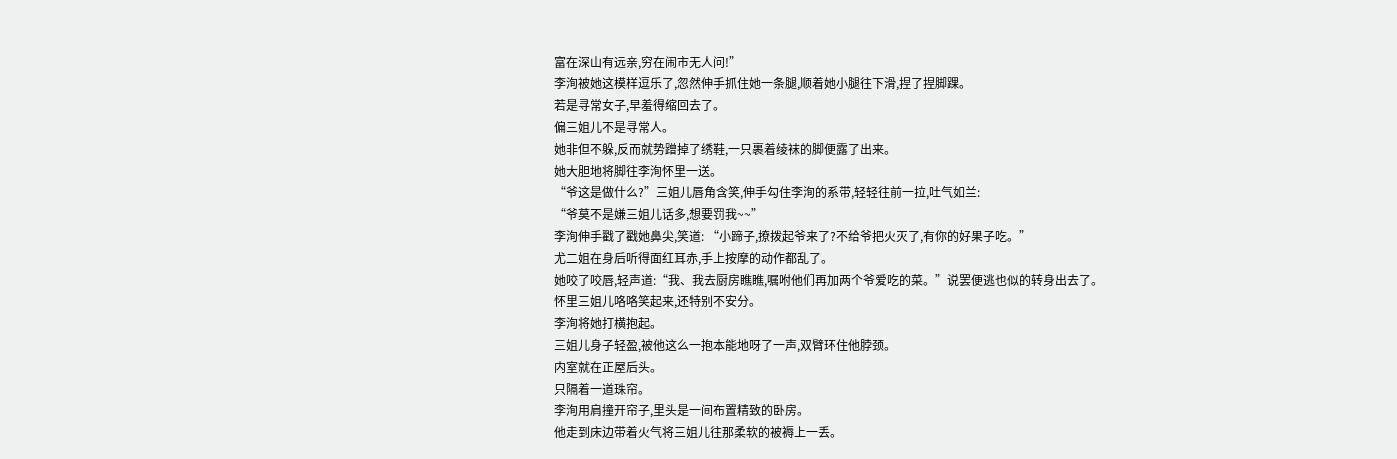富在深山有远亲,穷在闹市无人问!”
李洵被她这模样逗乐了,忽然伸手抓住她一条腿,顺着她小腿往下滑,捏了捏脚踝。
若是寻常女子,早羞得缩回去了。
偏三姐儿不是寻常人。
她非但不躲,反而就势蹭掉了绣鞋,一只裹着绫袜的脚便露了出来。
她大胆地将脚往李洵怀里一送。
“爷这是做什么?”三姐儿唇角含笑,伸手勾住李洵的系带,轻轻往前一拉,吐气如兰:
“爷莫不是嫌三姐儿话多,想要罚我~~”
李洵伸手戳了戳她鼻尖,笑道: “小蹄子,撩拨起爷来了?不给爷把火灭了,有你的好果子吃。”
尤二姐在身后听得面红耳赤,手上按摩的动作都乱了。
她咬了咬唇,轻声道:“我、我去厨房瞧瞧,嘱咐他们再加两个爷爱吃的菜。”说罢便逃也似的转身出去了。
怀里三姐儿咯咯笑起来,还特别不安分。
李洵将她打横抱起。
三姐儿身子轻盈,被他这么一抱本能地呀了一声,双臂环住他脖颈。
内室就在正屋后头。
只隔着一道珠帘。
李洵用肩撞开帘子,里头是一间布置精致的卧房。
他走到床边带着火气将三姐儿往那柔软的被褥上一丢。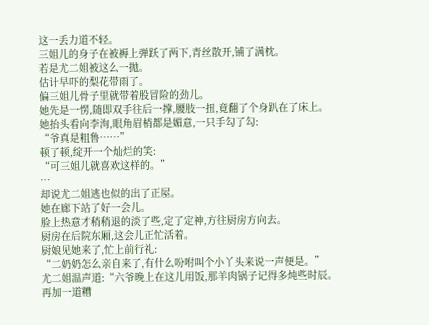这一丢力道不轻。
三姐儿的身子在被褥上弹跃了两下,青丝散开,铺了满枕。
若是尤二姐被这么一抛。
估计早吓的梨花带雨了。
偏三姐儿骨子里就带着股冒险的劲儿。
她先是一愣,随即双手往后一撑,腰肢一扭,竟翻了个身趴在了床上。
她抬头看向李洵,眼角眉梢都是媚意,一只手勾了勾:
“爷真是粗鲁……”
顿了顿,绽开一个灿烂的笑:
“可三姐儿就喜欢这样的。”
…
却说尤二姐逃也似的出了正屋。
她在廊下站了好一会儿。
脸上热意才稍稍退的淡了些,定了定神,方往厨房方向去。
厨房在后院东厢,这会儿正忙活着。
厨娘见她来了,忙上前行礼:
“二奶奶怎么亲自来了,有什么吩咐叫个小丫头来说一声便是。”
尤二姐温声道:“六爷晚上在这儿用饭,那羊肉锅子记得多炖些时辰。
再加一道糟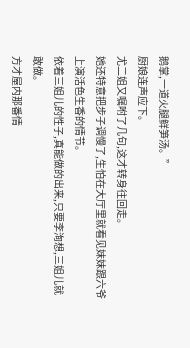鹅掌,一道火腿鲜笋汤。”
厨娘连声应下。
尤二姐又嘱咐了几句,这才转身往回走。
她还特意把步子调慢了,生怕在大厅里就看见妹妹跟六爷上演活色生香的情节。
依着三姐儿的性子,真能做的出来,只要李洵想,三姐儿就敢做。
方才屋内那番情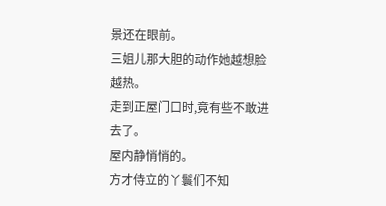景还在眼前。
三姐儿那大胆的动作她越想脸越热。
走到正屋门口时,竟有些不敢进去了。
屋内静悄悄的。
方才侍立的丫鬟们不知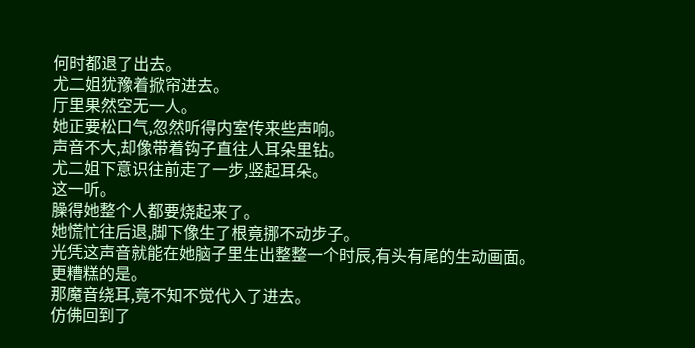何时都退了出去。
尤二姐犹豫着掀帘进去。
厅里果然空无一人。
她正要松口气,忽然听得内室传来些声响。
声音不大,却像带着钩子直往人耳朵里钻。
尤二姐下意识往前走了一步,竖起耳朵。
这一听。
臊得她整个人都要烧起来了。
她慌忙往后退,脚下像生了根竟挪不动步子。
光凭这声音就能在她脑子里生出整整一个时辰,有头有尾的生动画面。
更糟糕的是。
那魔音绕耳,竟不知不觉代入了进去。
仿佛回到了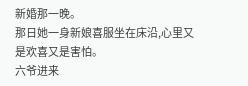新婚那一晚。
那日她一身新娘喜服坐在床沿,心里又是欢喜又是害怕。
六爷进来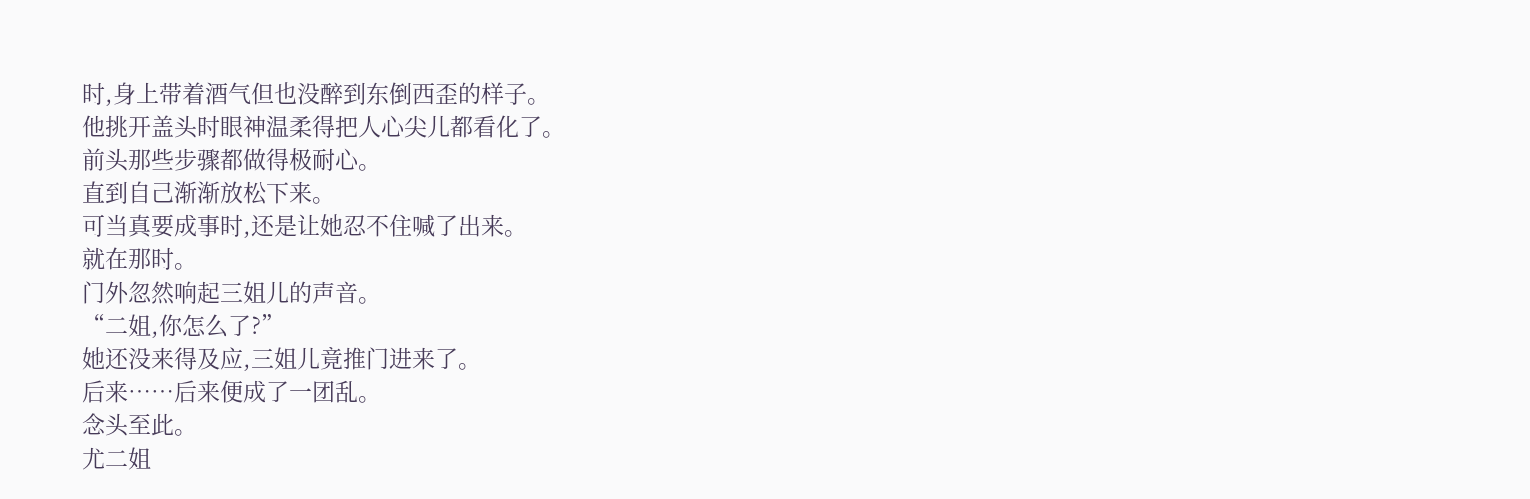时,身上带着酒气但也没醉到东倒西歪的样子。
他挑开盖头时眼神温柔得把人心尖儿都看化了。
前头那些步骤都做得极耐心。
直到自己渐渐放松下来。
可当真要成事时,还是让她忍不住喊了出来。
就在那时。
门外忽然响起三姐儿的声音。
“二姐,你怎么了?”
她还没来得及应,三姐儿竟推门进来了。
后来……后来便成了一团乱。
念头至此。
尤二姐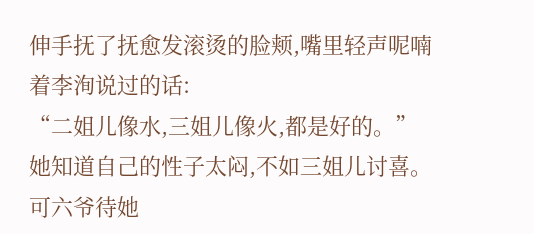伸手抚了抚愈发滚烫的脸颊,嘴里轻声呢喃着李洵说过的话:
“二姐儿像水,三姐儿像火,都是好的。”
她知道自己的性子太闷,不如三姐儿讨喜。
可六爷待她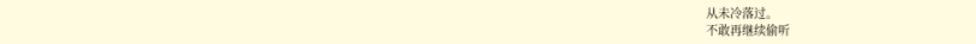从未冷落过。
不敢再继续偷听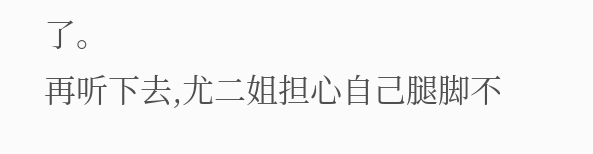了。
再听下去,尤二姐担心自己腿脚不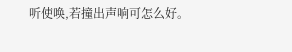听使唤,若撞出声响可怎么好。